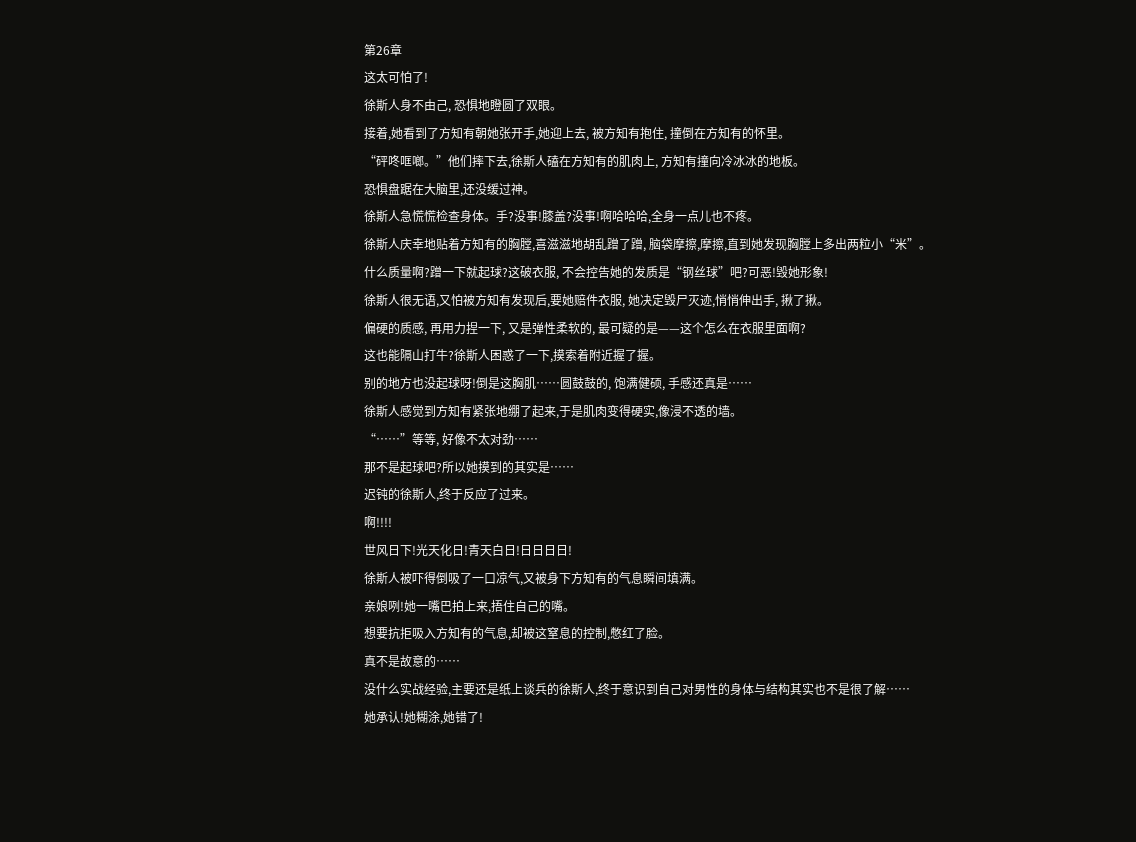第26章
这太可怕了!
徐斯人身不由己, 恐惧地瞪圆了双眼。
接着,她看到了方知有朝她张开手,她迎上去, 被方知有抱住, 撞倒在方知有的怀里。
“砰咚哐啷。”他们摔下去,徐斯人磕在方知有的肌肉上, 方知有撞向冷冰冰的地板。
恐惧盘踞在大脑里,还没缓过神。
徐斯人急慌慌检查身体。手?没事!膝盖?没事!啊哈哈哈,全身一点儿也不疼。
徐斯人庆幸地贴着方知有的胸膛,喜滋滋地胡乱蹭了蹭, 脑袋摩擦,摩擦,直到她发现胸膛上多出两粒小“米”。
什么质量啊?蹭一下就起球?这破衣服, 不会控告她的发质是“钢丝球”吧?可恶!毁她形象!
徐斯人很无语,又怕被方知有发现后,要她赔件衣服, 她决定毁尸灭迹,悄悄伸出手, 揪了揪。
偏硬的质感, 再用力捏一下, 又是弹性柔软的, 最可疑的是——这个怎么在衣服里面啊?
这也能隔山打牛?徐斯人困惑了一下,摸索着附近握了握。
别的地方也没起球呀!倒是这胸肌……圆鼓鼓的, 饱满健硕, 手感还真是……
徐斯人感觉到方知有紧张地绷了起来,于是肌肉变得硬实,像浸不透的墙。
“……”等等, 好像不太对劲……
那不是起球吧?所以她摸到的其实是……
迟钝的徐斯人,终于反应了过来。
啊!!!!
世风日下!光天化日!青天白日!日日日日!
徐斯人被吓得倒吸了一口凉气,又被身下方知有的气息瞬间填满。
亲娘咧!她一嘴巴拍上来,捂住自己的嘴。
想要抗拒吸入方知有的气息,却被这窒息的控制,憋红了脸。
真不是故意的……
没什么实战经验,主要还是纸上谈兵的徐斯人,终于意识到自己对男性的身体与结构其实也不是很了解……
她承认!她糊涂,她错了!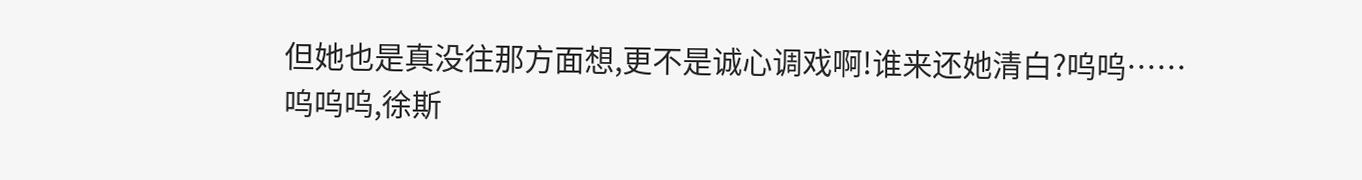但她也是真没往那方面想,更不是诚心调戏啊!谁来还她清白?呜呜……
呜呜呜,徐斯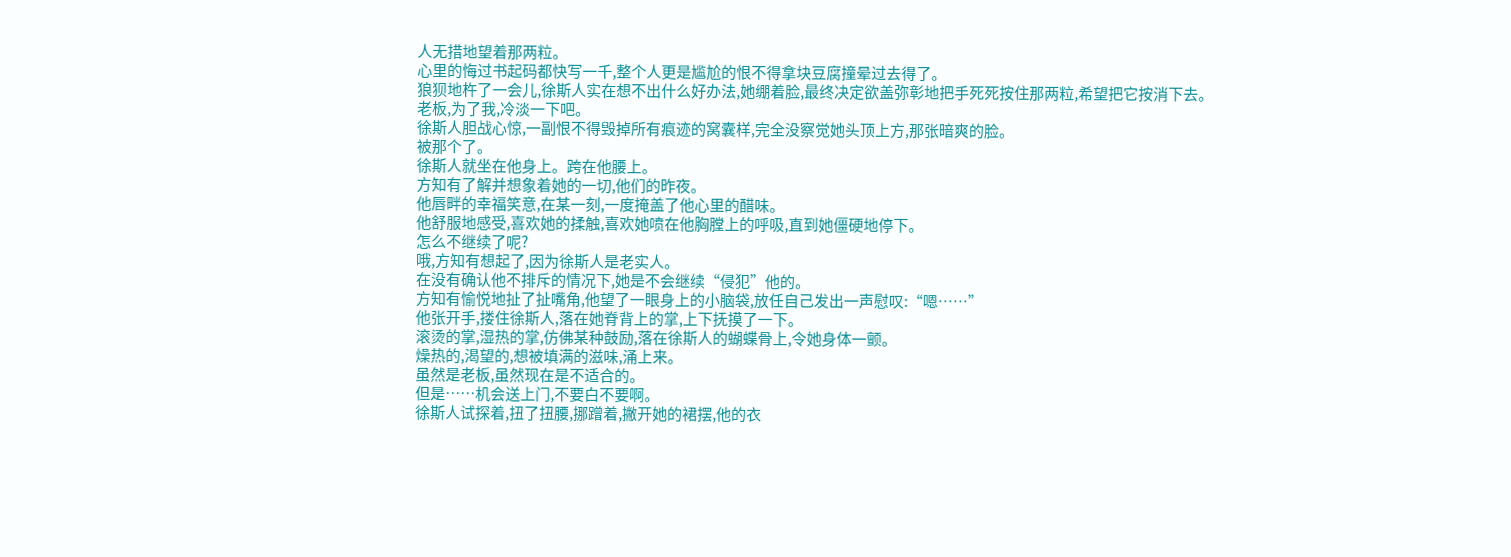人无措地望着那两粒。
心里的悔过书起码都快写一千,整个人更是尴尬的恨不得拿块豆腐撞晕过去得了。
狼狈地杵了一会儿,徐斯人实在想不出什么好办法,她绷着脸,最终决定欲盖弥彰地把手死死按住那两粒,希望把它按消下去。
老板,为了我,冷淡一下吧。
徐斯人胆战心惊,一副恨不得毁掉所有痕迹的窝囊样,完全没察觉她头顶上方,那张暗爽的脸。
被那个了。
徐斯人就坐在他身上。跨在他腰上。
方知有了解并想象着她的一切,他们的昨夜。
他唇畔的幸福笑意,在某一刻,一度掩盖了他心里的醋味。
他舒服地感受,喜欢她的揉触,喜欢她喷在他胸膛上的呼吸,直到她僵硬地停下。
怎么不继续了呢?
哦,方知有想起了,因为徐斯人是老实人。
在没有确认他不排斥的情况下,她是不会继续“侵犯”他的。
方知有愉悦地扯了扯嘴角,他望了一眼身上的小脑袋,放任自己发出一声慰叹:“嗯……”
他张开手,搂住徐斯人,落在她脊背上的掌,上下抚摸了一下。
滚烫的掌,湿热的掌,仿佛某种鼓励,落在徐斯人的蝴蝶骨上,令她身体一颤。
燥热的,渴望的,想被填满的滋味,涌上来。
虽然是老板,虽然现在是不适合的。
但是……机会送上门,不要白不要啊。
徐斯人试探着,扭了扭腰,挪蹭着,撇开她的裙摆,他的衣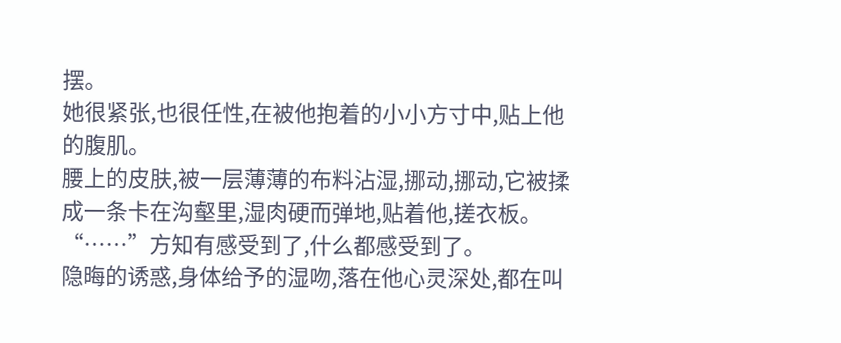摆。
她很紧张,也很任性,在被他抱着的小小方寸中,贴上他的腹肌。
腰上的皮肤,被一层薄薄的布料沾湿,挪动,挪动,它被揉成一条卡在沟壑里,湿肉硬而弹地,贴着他,搓衣板。
“……”方知有感受到了,什么都感受到了。
隐晦的诱惑,身体给予的湿吻,落在他心灵深处,都在叫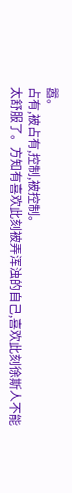嚣。
占有,被占有,控制,被控制。
太舒服了。方知有喜欢此刻被弄浑浊的自己,喜欢此刻徐斯人不能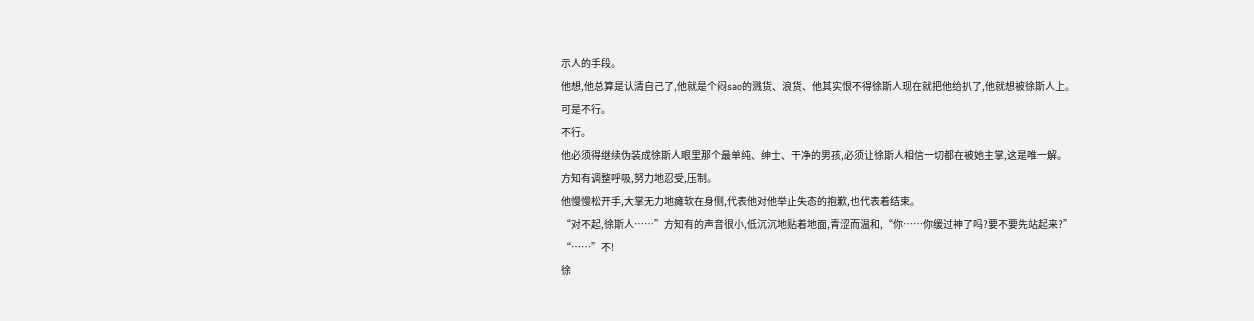示人的手段。
他想,他总算是认清自己了,他就是个闷sao的溅货、浪货、他其实恨不得徐斯人现在就把他给扒了,他就想被徐斯人上。
可是不行。
不行。
他必须得继续伪装成徐斯人眼里那个最单纯、绅士、干净的男孩,必须让徐斯人相信一切都在被她主掌,这是唯一解。
方知有调整呼吸,努力地忍受,压制。
他慢慢松开手,大掌无力地瘫软在身侧,代表他对他举止失态的抱歉,也代表着结束。
“对不起,徐斯人……”方知有的声音很小,低沉沉地贴着地面,青涩而温和,“你……你缓过神了吗?要不要先站起来?”
“……”不!
徐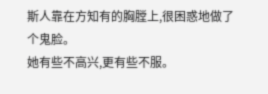斯人靠在方知有的胸膛上,很困惑地做了个鬼脸。
她有些不高兴,更有些不服。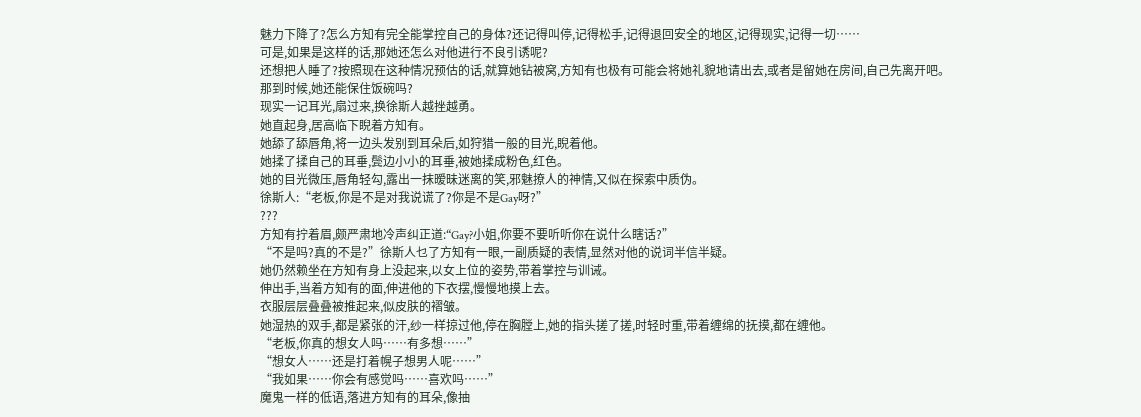魅力下降了?怎么方知有完全能掌控自己的身体?还记得叫停,记得松手,记得退回安全的地区,记得现实,记得一切……
可是,如果是这样的话,那她还怎么对他进行不良引诱呢?
还想把人睡了?按照现在这种情况预估的话,就算她钻被窝,方知有也极有可能会将她礼貌地请出去,或者是留她在房间,自己先离开吧。
那到时候,她还能保住饭碗吗?
现实一记耳光,扇过来,换徐斯人越挫越勇。
她直起身,居高临下睨着方知有。
她舔了舔唇角,将一边头发别到耳朵后,如狩猎一般的目光,睨着他。
她揉了揉自己的耳垂,鬓边小小的耳垂,被她揉成粉色,红色。
她的目光微压,唇角轻勾,露出一抹暧昧迷离的笑,邪魅撩人的神情,又似在探索中质伪。
徐斯人:“老板,你是不是对我说谎了?你是不是Gay呀?”
???
方知有拧着眉,颇严肃地冷声纠正道:“Gay?小姐,你要不要听听你在说什么瞎话?”
“不是吗?真的不是?”徐斯人乜了方知有一眼,一副质疑的表情,显然对他的说词半信半疑。
她仍然赖坐在方知有身上没起来,以女上位的姿势,带着掌控与训诫。
伸出手,当着方知有的面,伸进他的下衣摆,慢慢地摸上去。
衣服层层叠叠被推起来,似皮肤的褶皱。
她湿热的双手,都是紧张的汗,纱一样掠过他,停在胸膛上,她的指头搓了搓,时轻时重,带着缠绵的抚摸,都在缠他。
“老板,你真的想女人吗……有多想……”
“想女人……还是打着幌子想男人呢……”
“我如果……你会有感觉吗……喜欢吗……”
魔鬼一样的低语,落进方知有的耳朵,像抽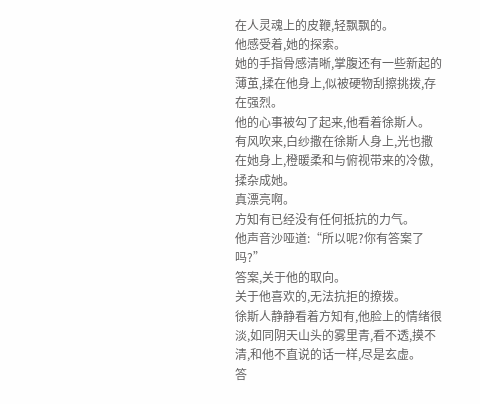在人灵魂上的皮鞭,轻飘飘的。
他感受着,她的探索。
她的手指骨感清晰,掌腹还有一些新起的薄茧,揉在他身上,似被硬物刮擦挑拨,存在强烈。
他的心事被勾了起来,他看着徐斯人。
有风吹来,白纱撒在徐斯人身上,光也撒在她身上,橙暖柔和与俯视带来的冷傲,揉杂成她。
真漂亮啊。
方知有已经没有任何抵抗的力气。
他声音沙哑道:“所以呢?你有答案了吗?”
答案,关于他的取向。
关于他喜欢的,无法抗拒的撩拨。
徐斯人静静看着方知有,他脸上的情绪很淡,如同阴天山头的雾里青,看不透,摸不清,和他不直说的话一样,尽是玄虚。
答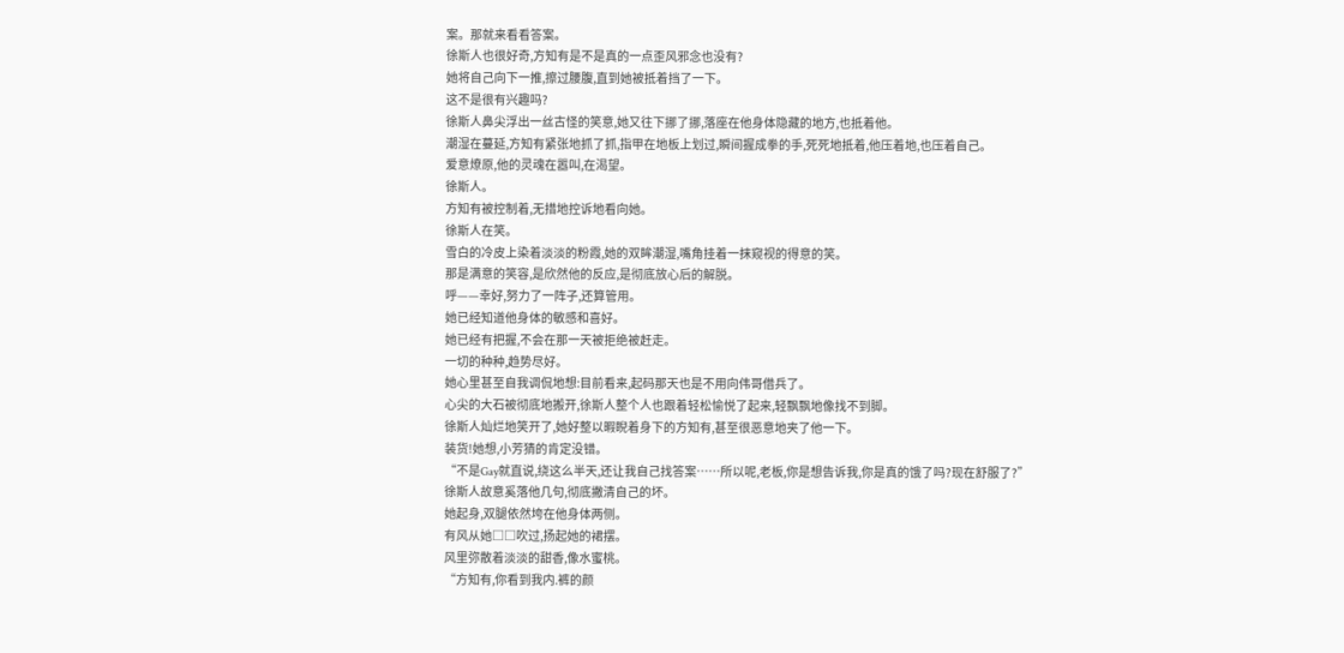案。那就来看看答案。
徐斯人也很好奇,方知有是不是真的一点歪风邪念也没有?
她将自己向下一推,擦过腰腹,直到她被抵着挡了一下。
这不是很有兴趣吗?
徐斯人鼻尖浮出一丝古怪的笑意,她又往下挪了挪,落座在他身体隐藏的地方,也抵着他。
潮湿在蔓延,方知有紧张地抓了抓,指甲在地板上划过,瞬间握成拳的手,死死地抵着,他压着地,也压着自己。
爱意燎原,他的灵魂在嚣叫,在渴望。
徐斯人。
方知有被控制着,无措地控诉地看向她。
徐斯人在笑。
雪白的冷皮上染着淡淡的粉霞,她的双眸潮湿,嘴角挂着一抹窥视的得意的笑。
那是满意的笑容,是欣然他的反应,是彻底放心后的解脱。
呼——幸好,努力了一阵子,还算管用。
她已经知道他身体的敏感和喜好。
她已经有把握,不会在那一天被拒绝被赶走。
一切的种种,趋势尽好。
她心里甚至自我调侃地想:目前看来,起码那天也是不用向伟哥借兵了。
心尖的大石被彻底地搬开,徐斯人整个人也跟着轻松愉悦了起来,轻飘飘地像找不到脚。
徐斯人灿烂地笑开了,她好整以暇睨着身下的方知有,甚至很恶意地夹了他一下。
装货!她想,小芳猜的肯定没错。
“不是Gay就直说,绕这么半天,还让我自己找答案……所以呢,老板,你是想告诉我,你是真的饿了吗?现在舒服了?”
徐斯人故意奚落他几句,彻底撇清自己的坏。
她起身,双腿依然垮在他身体两侧。
有风从她□□吹过,扬起她的裙摆。
风里弥散着淡淡的甜香,像水蜜桃。
“方知有,你看到我内.裤的颜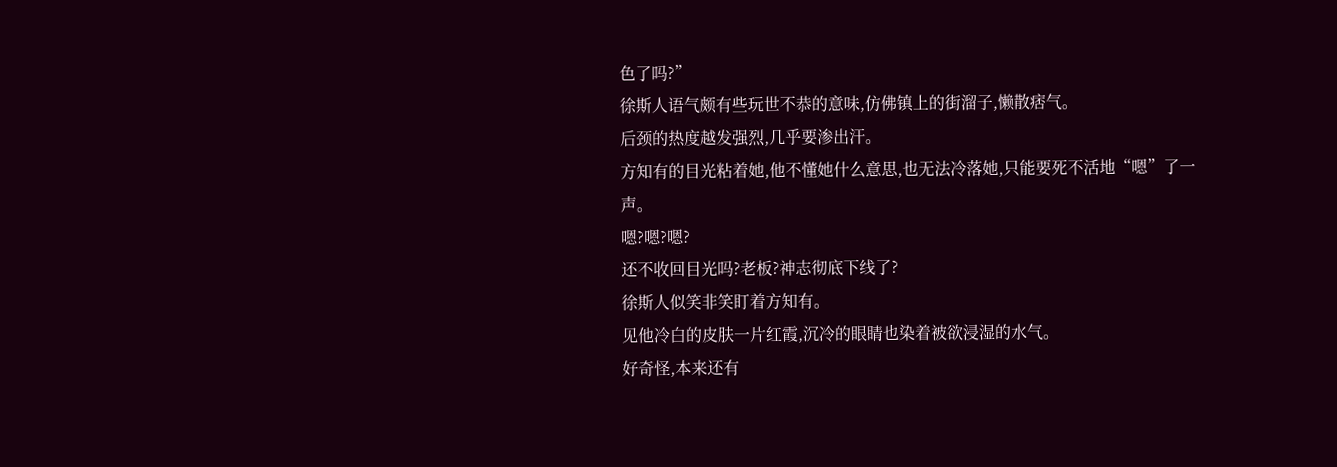色了吗?”
徐斯人语气颇有些玩世不恭的意味,仿佛镇上的街溜子,懒散痞气。
后颈的热度越发强烈,几乎要渗出汗。
方知有的目光粘着她,他不懂她什么意思,也无法冷落她,只能要死不活地“嗯”了一声。
嗯?嗯?嗯?
还不收回目光吗?老板?神志彻底下线了?
徐斯人似笑非笑盯着方知有。
见他冷白的皮肤一片红霞,沉冷的眼睛也染着被欲浸湿的水气。
好奇怪,本来还有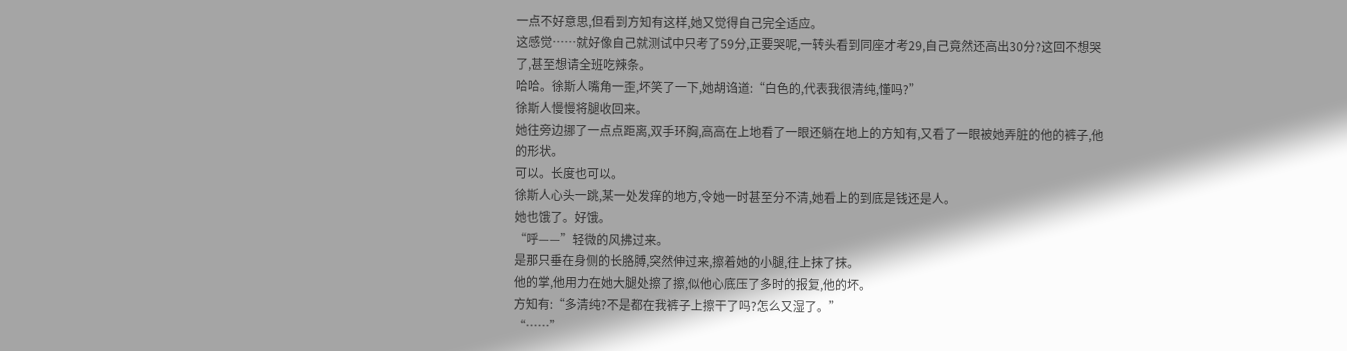一点不好意思,但看到方知有这样,她又觉得自己完全适应。
这感觉……就好像自己就测试中只考了59分,正要哭呢,一转头看到同座才考29,自己竟然还高出30分?这回不想哭了,甚至想请全班吃辣条。
哈哈。徐斯人嘴角一歪,坏笑了一下,她胡诌道:“白色的,代表我很清纯,懂吗?”
徐斯人慢慢将腿收回来。
她往旁边挪了一点点距离,双手环胸,高高在上地看了一眼还躺在地上的方知有,又看了一眼被她弄脏的他的裤子,他的形状。
可以。长度也可以。
徐斯人心头一跳,某一处发痒的地方,令她一时甚至分不清,她看上的到底是钱还是人。
她也饿了。好饿。
“呼——”轻微的风拂过来。
是那只垂在身侧的长胳膊,突然伸过来,擦着她的小腿,往上抹了抹。
他的掌,他用力在她大腿处擦了擦,似他心底压了多时的报复,他的坏。
方知有:“多清纯?不是都在我裤子上擦干了吗?怎么又湿了。”
“……”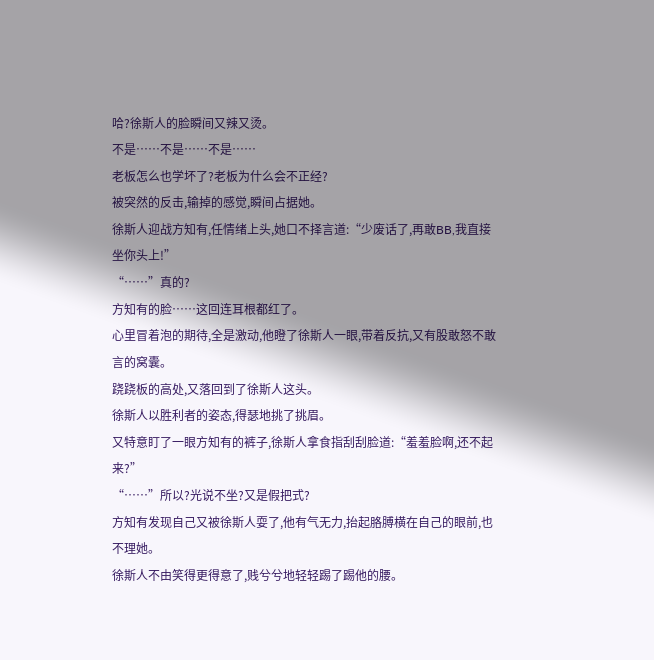哈?徐斯人的脸瞬间又辣又烫。
不是……不是……不是……
老板怎么也学坏了?老板为什么会不正经?
被突然的反击,输掉的感觉,瞬间占据她。
徐斯人迎战方知有,任情绪上头,她口不择言道:“少废话了,再敢BB,我直接坐你头上!”
“……”真的?
方知有的脸……这回连耳根都红了。
心里冒着泡的期待,全是激动,他瞪了徐斯人一眼,带着反抗,又有股敢怒不敢言的窝囊。
跷跷板的高处,又落回到了徐斯人这头。
徐斯人以胜利者的姿态,得瑟地挑了挑眉。
又特意盯了一眼方知有的裤子,徐斯人拿食指刮刮脸道:“羞羞脸啊,还不起来?”
“……”所以?光说不坐?又是假把式?
方知有发现自己又被徐斯人耍了,他有气无力,抬起胳膊横在自己的眼前,也不理她。
徐斯人不由笑得更得意了,贱兮兮地轻轻踢了踢他的腰。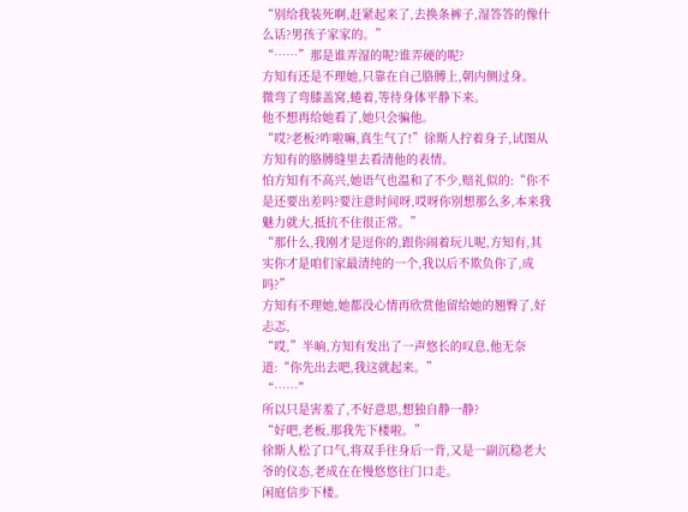“别给我装死啊,赶紧起来了,去换条裤子,湿答答的像什么话?男孩子家家的。”
“……”那是谁弄湿的呢?谁弄硬的呢?
方知有还是不理她,只靠在自己胳膊上,朝内侧过身。
微弯了弯膝盖窝,蜷着,等待身体平静下来。
他不想再给她看了,她只会骗他。
“哎?老板?咋啦嘛,真生气了!”徐斯人拧着身子,试图从方知有的胳膊缝里去看清他的表情。
怕方知有不高兴,她语气也温和了不少,赔礼似的:“你不是还要出差吗?要注意时间呀,哎呀你别想那么多,本来我魅力就大,抵抗不住很正常。”
“那什么,我刚才是逗你的,跟你闹着玩儿呢,方知有,其实你才是咱们家最清纯的一个,我以后不欺负你了,成吗?”
方知有不理她,她都没心情再欣赏他留给她的翘臀了,好忐忑,
“哎,”半晌,方知有发出了一声悠长的叹息,他无奈道:“你先出去吧,我这就起来。”
“……”
所以只是害羞了,不好意思,想独自静一静?
“好吧,老板,那我先下楼啦。”
徐斯人松了口气,将双手往身后一背,又是一副沉稳老大爷的仪态,老成在在慢悠悠往门口走。
闲庭信步下楼。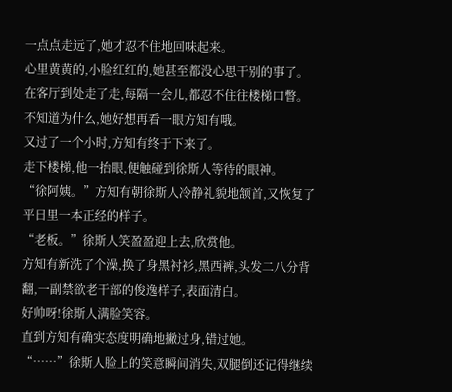一点点走远了,她才忍不住地回味起来。
心里黄黄的,小脸红红的,她甚至都没心思干别的事了。
在客厅到处走了走,每隔一会儿,都忍不住往楼梯口瞥。
不知道为什么,她好想再看一眼方知有哦。
又过了一个小时,方知有终于下来了。
走下楼梯,他一抬眼,便触碰到徐斯人等待的眼神。
“徐阿姨。”方知有朝徐斯人冷静礼貌地颔首,又恢复了平日里一本正经的样子。
“老板。”徐斯人笑盈盈迎上去,欣赏他。
方知有新洗了个澡,换了身黑衬衫,黑西裤,头发二八分背翻,一副禁欲老干部的俊逸样子,表面清白。
好帅呀!徐斯人满脸笑容。
直到方知有确实态度明确地撇过身,错过她。
“……”徐斯人脸上的笑意瞬间消失,双腿倒还记得继续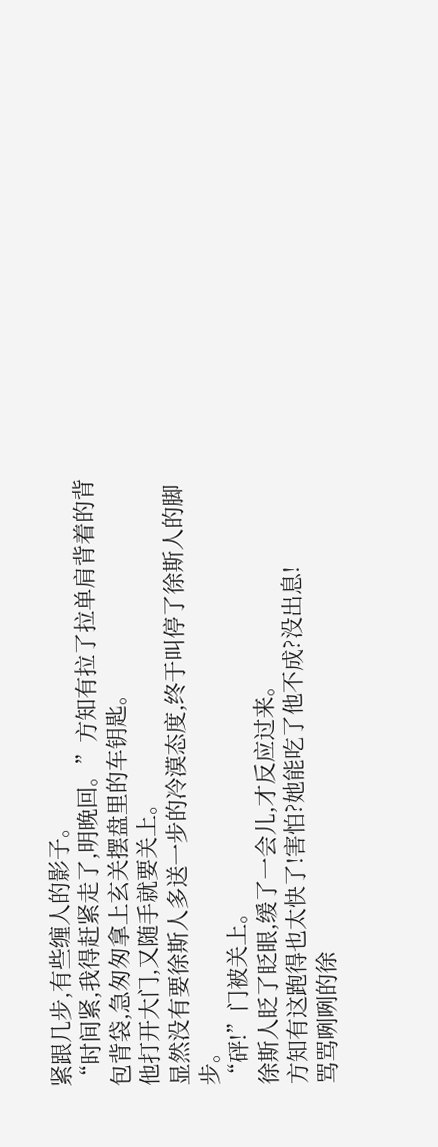紧跟几步,有些缠人的影子。
“时间紧,我得赶紧走了,明晚回。”方知有拉了拉单肩背着的背包背袋,急匆匆拿上玄关摆盘里的车钥匙。
他打开大门,又随手就要关上。
显然没有要徐斯人多送一步的冷漠态度,终于叫停了徐斯人的脚步。
“砰!”门被关上。
徐斯人眨了眨眼,缓了一会儿,才反应过来。
方知有这跑得也太快了!害怕?她能吃了他不成?没出息!
骂骂咧咧的徐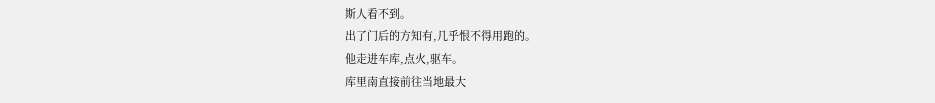斯人看不到。
出了门后的方知有,几乎恨不得用跑的。
他走进车库,点火,驱车。
库里南直接前往当地最大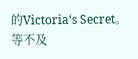的Victoria‘s Secret。
等不及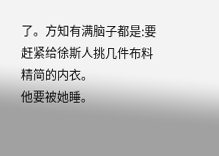了。方知有满脑子都是:要赶紧给徐斯人挑几件布料精简的内衣。
他要被她睡。